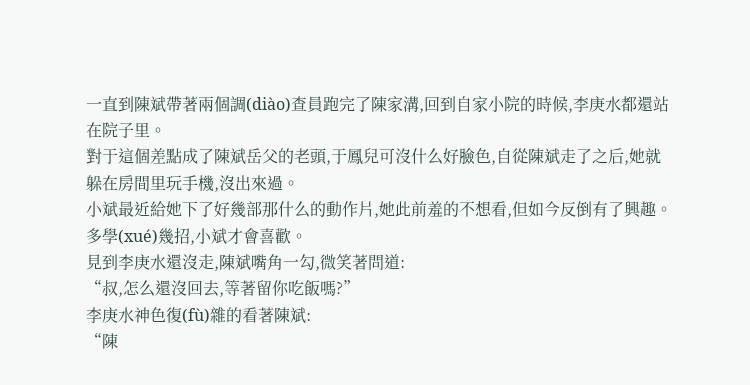一直到陳斌帶著兩個調(diào)查員跑完了陳家溝,回到自家小院的時候,李庚水都還站在院子里。
對于這個差點成了陳斌岳父的老頭,于鳳兒可沒什么好臉色,自從陳斌走了之后,她就躲在房間里玩手機,沒出來過。
小斌最近給她下了好幾部那什么的動作片,她此前羞的不想看,但如今反倒有了興趣。
多學(xué)幾招,小斌才會喜歡。
見到李庚水還沒走,陳斌嘴角一勾,微笑著問道:
“叔,怎么還沒回去,等著留你吃飯嗎?”
李庚水神色復(fù)雜的看著陳斌:
“陳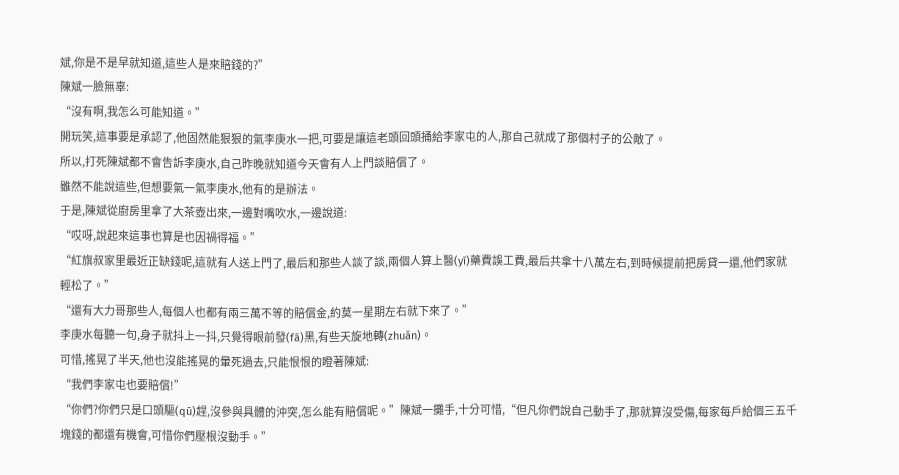斌,你是不是早就知道,這些人是來賠錢的?”
陳斌一臉無辜:
“沒有啊,我怎么可能知道。”
開玩笑,這事要是承認了,他固然能狠狠的氣李庚水一把,可要是讓這老頭回頭捅給李家屯的人,那自己就成了那個村子的公敵了。
所以,打死陳斌都不會告訴李庚水,自己昨晚就知道今天會有人上門談賠償了。
雖然不能說這些,但想要氣一氣李庚水,他有的是辦法。
于是,陳斌從廚房里拿了大茶壺出來,一邊對嘴吹水,一邊說道:
“哎呀,說起來這事也算是也因禍得福。”
“紅旗叔家里最近正缺錢呢,這就有人送上門了,最后和那些人談了談,兩個人算上醫(yī)藥費誤工費,最后共拿十八萬左右,到時候提前把房貸一還,他們家就輕松了。”
“還有大力哥那些人,每個人也都有兩三萬不等的賠償金,約莫一星期左右就下來了。”
李庚水每聽一句,身子就抖上一抖,只覺得眼前發(fā)黑,有些天旋地轉(zhuǎn)。
可惜,搖晃了半天,他也沒能搖晃的暈死過去,只能恨恨的瞪著陳斌:
“我們李家屯也要賠償!”
“你們?你們只是口頭驅(qū)趕,沒參與具體的沖突,怎么能有賠償呢。”陳斌一攤手,十分可惜,“但凡你們說自己動手了,那就算沒受傷,每家每戶給個三五千塊錢的都還有機會,可惜你們壓根沒動手。”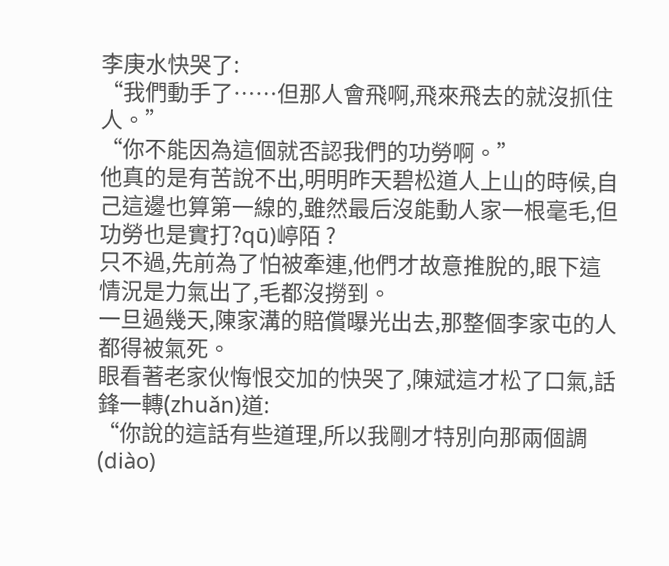李庚水快哭了:
“我們動手了……但那人會飛啊,飛來飛去的就沒抓住人。”
“你不能因為這個就否認我們的功勞啊。”
他真的是有苦說不出,明明昨天碧松道人上山的時候,自己這邊也算第一線的,雖然最后沒能動人家一根毫毛,但功勞也是實打?qū)嵉陌 ?
只不過,先前為了怕被牽連,他們才故意推脫的,眼下這情況是力氣出了,毛都沒撈到。
一旦過幾天,陳家溝的賠償曝光出去,那整個李家屯的人都得被氣死。
眼看著老家伙悔恨交加的快哭了,陳斌這才松了口氣,話鋒一轉(zhuǎn)道:
“你說的這話有些道理,所以我剛才特別向那兩個調(diào)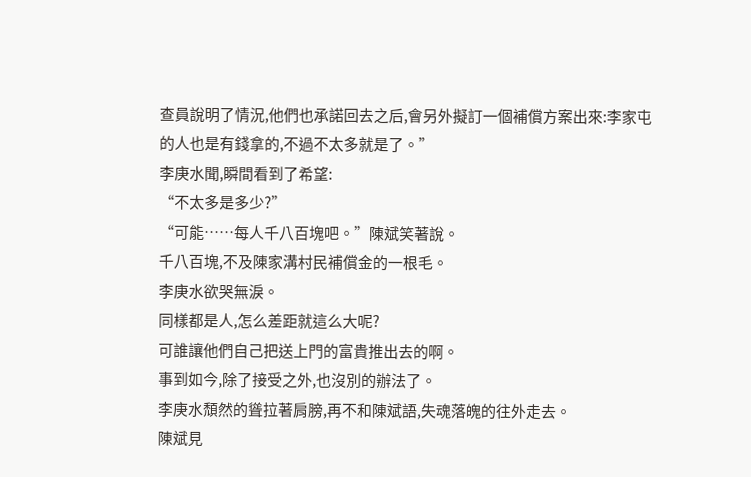查員說明了情況,他們也承諾回去之后,會另外擬訂一個補償方案出來:李家屯的人也是有錢拿的,不過不太多就是了。”
李庚水聞,瞬間看到了希望:
“不太多是多少?”
“可能……每人千八百塊吧。”陳斌笑著說。
千八百塊,不及陳家溝村民補償金的一根毛。
李庚水欲哭無淚。
同樣都是人,怎么差距就這么大呢?
可誰讓他們自己把送上門的富貴推出去的啊。
事到如今,除了接受之外,也沒別的辦法了。
李庚水頹然的聳拉著肩膀,再不和陳斌語,失魂落魄的往外走去。
陳斌見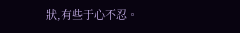狀,有些于心不忍。